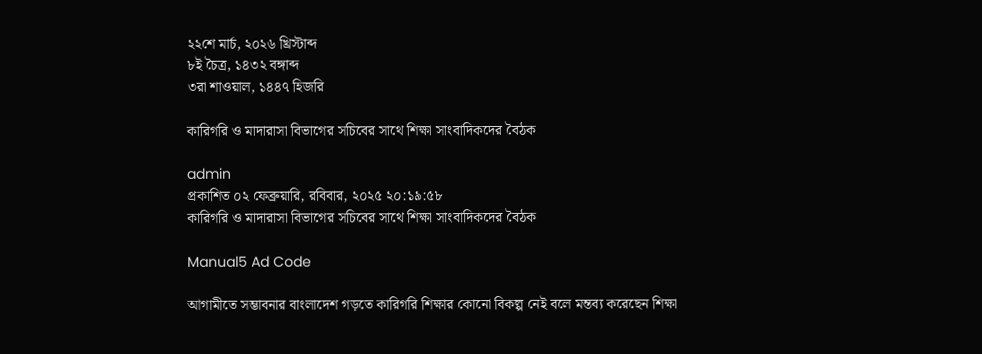২২শে মার্চ, ২০২৬ খ্রিস্টাব্দ
৮ই চৈত্র, ১৪৩২ বঙ্গাব্দ
৩রা শাওয়াল, ১৪৪৭ হিজরি

কারিগরি ও মাদারাসা বিভাগের সচিবের সাথে শিক্ষা সাংবাদিকদের বৈঠক

admin
প্রকাশিত ০২ ফেব্রুয়ারি, রবিবার, ২০২৫ ২০:১৯:৫৮
কারিগরি ও মাদারাসা বিভাগের সচিবের সাথে শিক্ষা সাংবাদিকদের বৈঠক

Manual5 Ad Code

আগামীতে সম্ভাবনার বাংলাদেশ গড়তে কারিগরি শিক্ষার কোনো বিকল্প নেই বলে মন্তব্য করেছেন শিক্ষা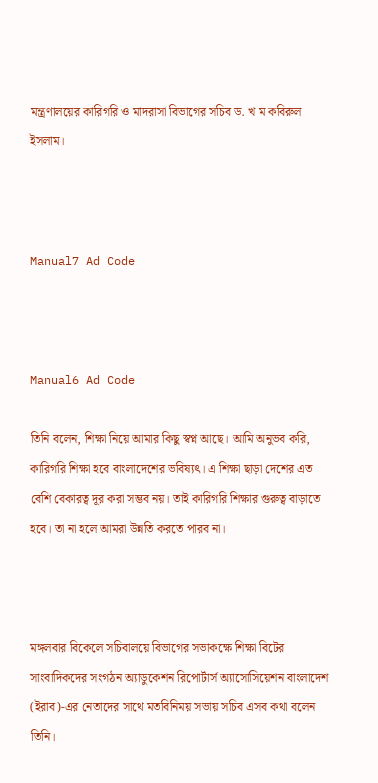মন্ত্রণালয়ের কারিগরি ও মাদরাসা বিভাগের সচিব ড. খ ম কবিরুল ইসলাম।



Manual7 Ad Code



Manual6 Ad Code

তিনি বলেন, শিক্ষা নিয়ে আমার কিছু স্বপ্ন আছে। আমি অনুভব করি, কারিগরি শিক্ষা হবে বাংলাদেশের ভবিষ্যৎ। এ শিক্ষা ছাড়া দেশের এত বেশি বেকারত্ব দূর করা সম্ভব নয়। তাই কারিগরি শিক্ষার গুরুত্ব বাড়াতে হবে। তা না হলে আমরা উন্নতি করতে পারব না।



মঙ্গলবার বিকেলে সচিবালয়ে বিভাগের সভাকক্ষে শিক্ষা বিটের সাংবাদিকদের সংগঠন অ্যাডুকেশন রিপোর্টার্স অ্যাসোসিয়েশন বাংলাদেশ (ইরাব)-এর নেতাদের সাথে মতবিনিময় সভায় সচিব এসব কথা বলেন তিনি।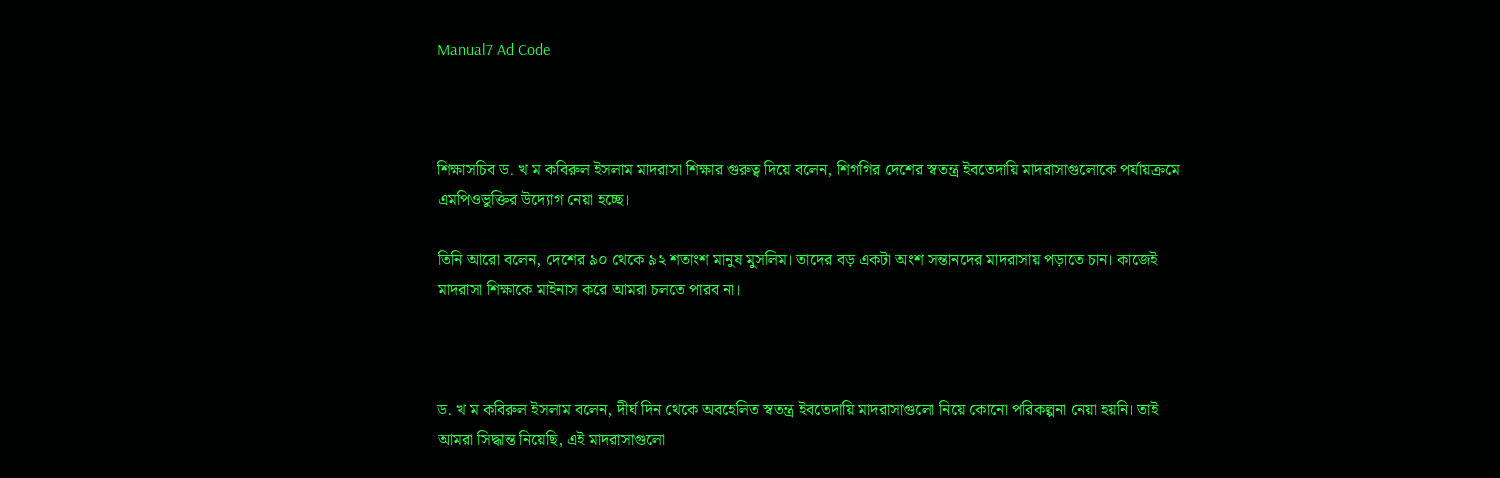Manual7 Ad Code



শিক্ষাসচিব ড. খ ম কবিরুল ইসলাম মাদরাসা শিক্ষার গুরুত্ব দিয়ে বলেন, শিগগির দেশের স্বতন্ত্র ইবতেদায়ি মাদরাসাগুলোকে পর্যায়ক্রমে এমপিওভুক্তির উদ্যোগ নেয়া হচ্ছে।

তিনি আরো বলেন, দেশের ৯০ থেকে ৯২ শতাংশ মানুষ মুসলিম। তাদের বড় একটা অংশ সন্তানদের মাদরাসায় পড়াতে চান। কাজেই মাদরাসা শিক্ষাকে মাইনাস করে আমরা চলতে পারব না।



ড. খ ম কবিরুল ইসলাম বলেন, দীর্ঘ দিন থেকে অবহেলিত স্বতন্ত্র ইবতেদায়ি মাদরাসাগুলো নিয়ে কোনো পরিকল্পনা নেয়া হয়নি। তাই আমরা সিদ্ধান্ত নিয়েছি, এই মাদরাসাগুলো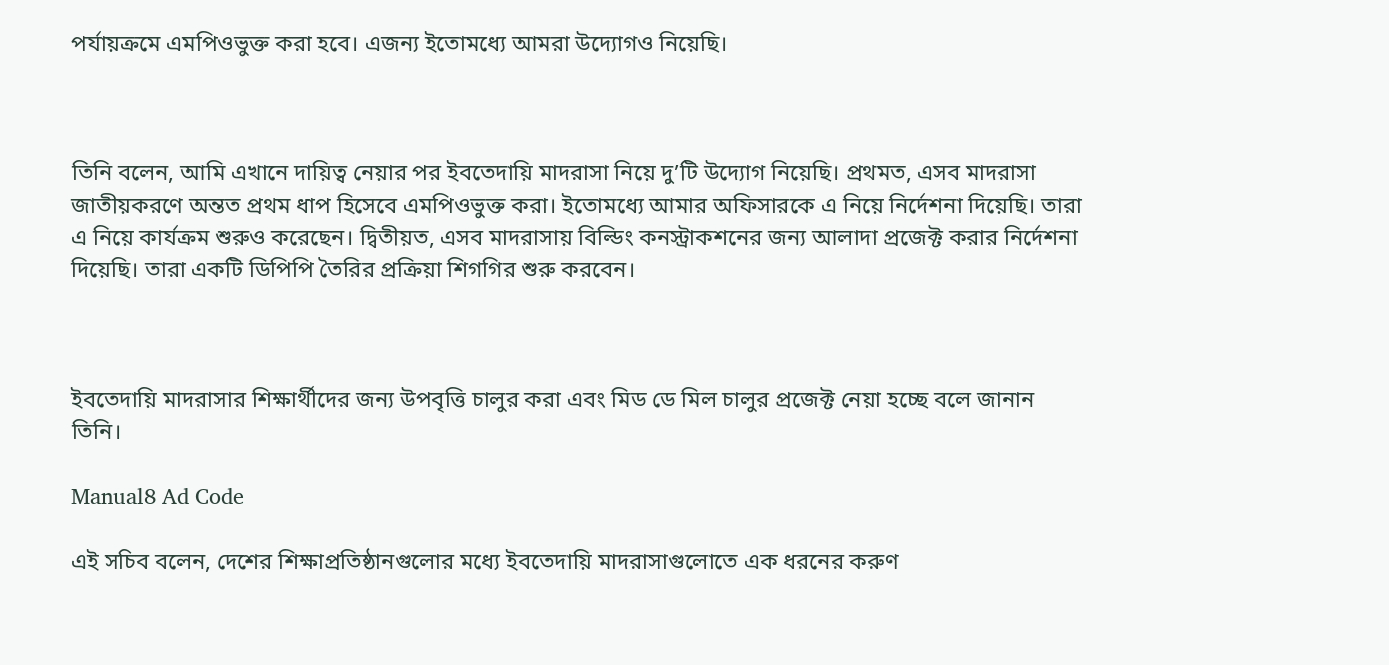পর্যায়ক্রমে এমপিওভুক্ত করা হবে। এজন্য ইতোমধ্যে আমরা উদ্যোগও নিয়েছি।



তিনি বলেন, আমি এখানে দায়িত্ব নেয়ার পর ইবতেদায়ি মাদরাসা নিয়ে দু’টি উদ্যোগ নিয়েছি। প্রথমত, এসব মাদরাসা জাতীয়করণে অন্তত প্রথম ধাপ হিসেবে এমপিওভুক্ত করা। ইতোমধ্যে আমার অফিসারকে এ নিয়ে নির্দেশনা দিয়েছি। তারা এ নিয়ে কার্যক্রম শুরুও করেছেন। দ্বিতীয়ত, এসব মাদরাসায় বিল্ডিং কনস্ট্রাকশনের জন্য আলাদা প্রজেক্ট করার নির্দেশনা দিয়েছি। তারা একটি ডিপিপি তৈরির প্রক্রিয়া শিগগির শুরু করবেন।



ইবতেদায়ি মাদরাসার শিক্ষার্থীদের জন্য উপবৃত্তি চালুর করা এবং মিড ডে মিল চালুর প্রজেক্ট নেয়া হচ্ছে বলে জানান তিনি।

Manual8 Ad Code

এই সচিব বলেন, দেশের শিক্ষাপ্রতিষ্ঠানগুলোর মধ্যে ইবতেদায়ি মাদরাসাগুলোতে এক ধরনের করুণ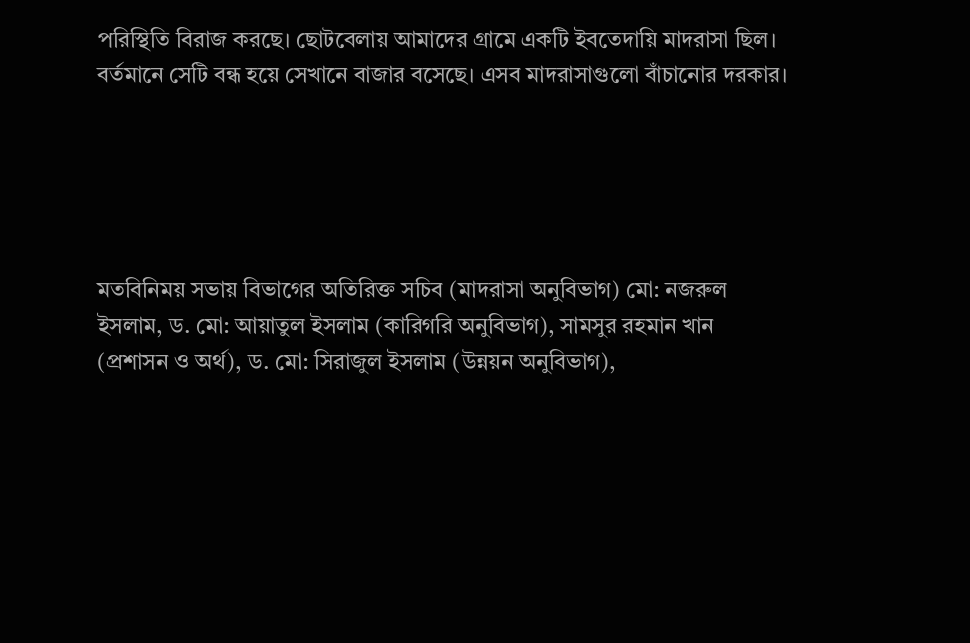পরিস্থিতি বিরাজ করছে। ছোটবেলায় আমাদের গ্রামে একটি ইবতেদায়ি মাদরাসা ছিল। বর্তমানে সেটি বন্ধ হয়ে সেখানে বাজার বসেছে। এসব মাদরাসাগুলো বাঁচানোর দরকার।





মতবিনিময় সভায় বিভাগের অতিরিক্ত সচিব (মাদরাসা অনুবিভাগ) মো: নজরুল ইসলাম, ড. মো: আয়াতুল ইসলাম (কারিগরি অনুবিভাগ), সামসুর রহমান খান (প্রশাসন ও অর্থ), ড. মো: সিরাজুল ইসলাম (উন্নয়ন অনুবিভাগ),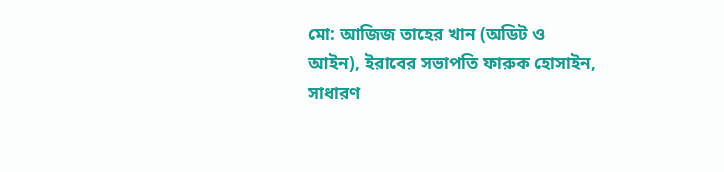মো: আজিজ তাহের খান (অডিট ও আইন), ইরাবের সভাপতি ফারুক হোসাইন, সাধারণ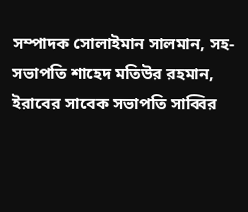সম্পাদক সোলাইমান সালমান, সহ-সভাপতি শাহেদ মতিউর রহমান, ইরাবের সাবেক সভাপতি সাব্বির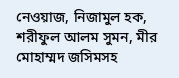নেওয়াজ, নিজামুল হক, শরীফুল আলম সুমন, মীর মোহাম্মদ জসিমসহ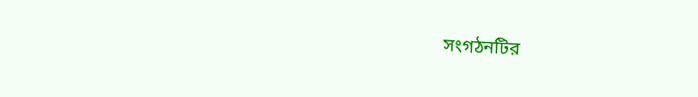সংগঠনটির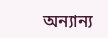অন্যান্য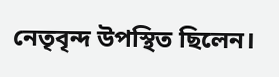নেতৃবৃন্দ উপস্থিত ছিলেন।